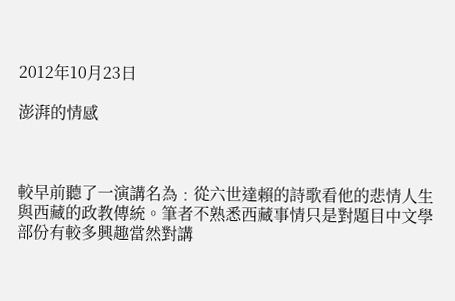2012年10月23日

澎湃的情感



較早前聽了一演講名為﹕從六世達賴的詩歌看他的悲情人生與西藏的政教傳統。筆者不熟悉西藏事情只是對題目中文學部份有較多興趣當然對講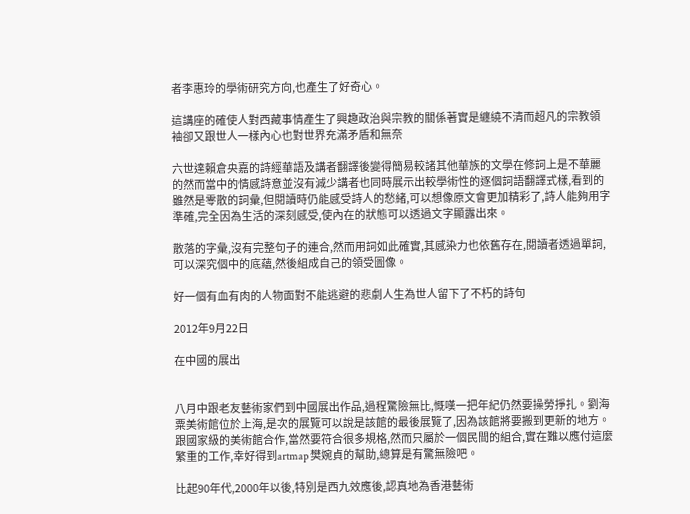者李惠玲的學術研究方向,也產生了好奇心。

這講座的確使人對西藏事情產生了興趣政治與宗教的關係著實是纏繞不清而超凡的宗教領袖卻又跟世人一樣內心也對世界充滿矛盾和無奈

六世達賴倉央嘉的詩經華語及講者翻譯後變得簡易較諸其他華族的文學在修詞上是不華麗的然而當中的情感詩意並沒有減少講者也同時展示出較學術性的逐個詞語翻譯式樣,看到的雖然是零散的詞彙,但閱讀時仍能感受詩人的愁緒,可以想像原文會更加精彩了,詩人能夠用字準確,完全因為生活的深刻感受,使內在的狀態可以透過文字顯露出來。

散落的字彙,沒有完整句子的連合,然而用詞如此確實,其感染力也依舊存在,閱讀者透過單詞,可以深究個中的底蘊,然後組成自己的領受圖像。

好一個有血有肉的人物面對不能逃避的悲劇人生為世人留下了不朽的詩句

2012年9月22日

在中國的展出


八月中跟老友藝術家們到中國展出作品,過程驚險無比,慨嘆一把年紀仍然要操勞掙扎。劉海粟美術館位於上海,是次的展覽可以說是該館的最後展覽了,因為該館將要搬到更新的地方。跟國家級的美術館合作,當然要符合很多規格,然而只屬於一個民間的組合,實在難以應付這麼繁重的工作,幸好得到artmap 樊婉貞的幫助,總算是有驚無險吧。

比起90年代,2000年以後,特別是西九效應後,認真地為香港藝術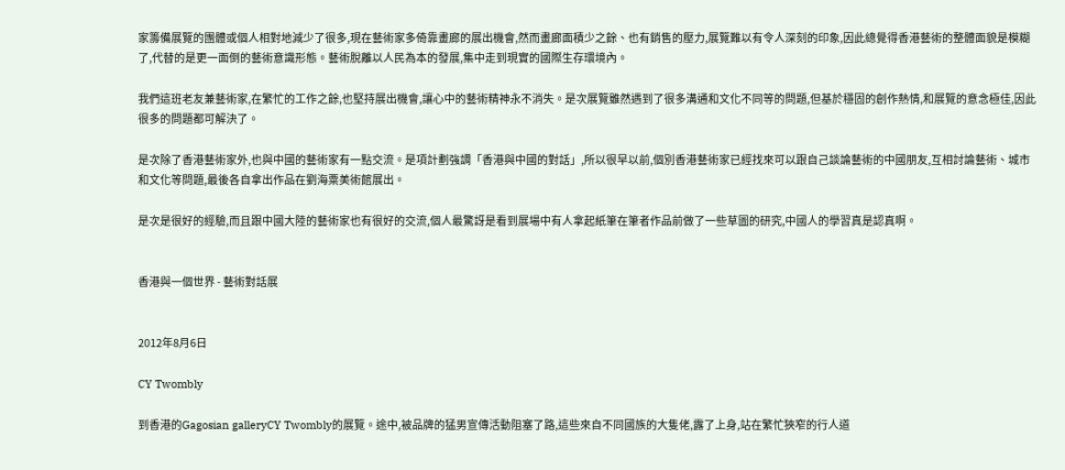家籌備展覽的團體或個人相對地減少了很多,現在藝術家多倚靠畫廊的展出機會,然而畫廊面積少之餘、也有銷售的壓力,展覽難以有令人深刻的印象,因此總覺得香港藝術的整體面貌是模糊了,代替的是更一面倒的藝術意識形態。藝術脫離以人民為本的發展,集中走到現實的國際生存環境內。

我們這班老友兼藝術家,在繁忙的工作之餘,也堅持展出機會,讓心中的藝術精神永不消失。是次展覽雖然遇到了很多溝通和文化不同等的問題,但基於穩固的創作熱情,和展覽的意念極佳,因此很多的問題都可解決了。

是次除了香港藝術家外,也與中國的藝術家有一點交流。是項計劃強調「香港與中國的對話」,所以很早以前,個別香港藝術家已經找來可以跟自己談論藝術的中國朋友,互相討論藝術、城市和文化等問題,最後各自拿出作品在劉海粟美術館展出。

是次是很好的經驗,而且跟中國大陸的藝術家也有很好的交流,個人最驚訝是看到展場中有人拿起紙筆在筆者作品前做了一些草圖的研究,中國人的學習真是認真啊。


香港與一個世界 - 藝術對話展


2012年8月6日

CY Twombly

到香港的Gagosian galleryCY Twombly的展覽。途中,被品牌的猛男宣傳活動阻塞了路,這些來自不同國族的大隻佬,露了上身,站在繁忙狹窄的行人道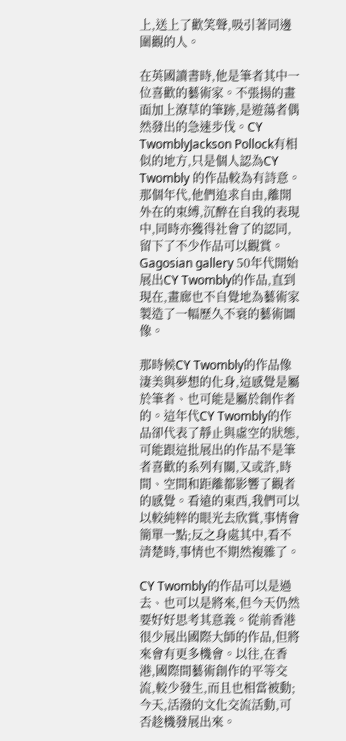上,送上了歡笑聲,吸引著同邊圍觀的人。

在英國讀書時,他是筆者其中一位喜歡的藝術家。不張揚的畫面加上潦草的筆跡,是遊蕩者偶然發出的急速步伐。CY TwomblyJackson Pollock有相似的地方,只是個人認為CY Twombly 的作品較為有詩意。那個年代,他們追求自由,離開外在的束縛,沉醉在自我的表現中,同時亦獲得社會了的認同,留下了不少作品可以觀賞。Gagosian gallery 50年代開始展出CY Twombly的作品,直到現在,畫廊也不自覺地為藝術家製造了一幅歷久不衰的藝術圖像。

那時候CY Twombly的作品像淒美與夢想的化身,這感覺是屬於筆者、也可能是屬於創作者的。這年代CY Twombly的作品卻代表了靜止與虛空的狀態,可能跟這批展出的作品不是筆者喜歡的系列有關,又或許,時間、空間和距離都影響了觀者的感覺。看遠的東西,我們可以以較純粹的眼光去欣賞,事情會簡單一點;反之身處其中,看不清楚時,事情也不期然複雜了。

CY Twombly的作品可以是過去、也可以是將來,但今天仍然要好好思考其意義。從前香港很少展出國際大師的作品,但將來會有更多機會。以往,在香港,國際間藝術創作的平等交流,較少發生,而且也相當被動;今天,活潑的文化交流活動,可否趁機發展出來。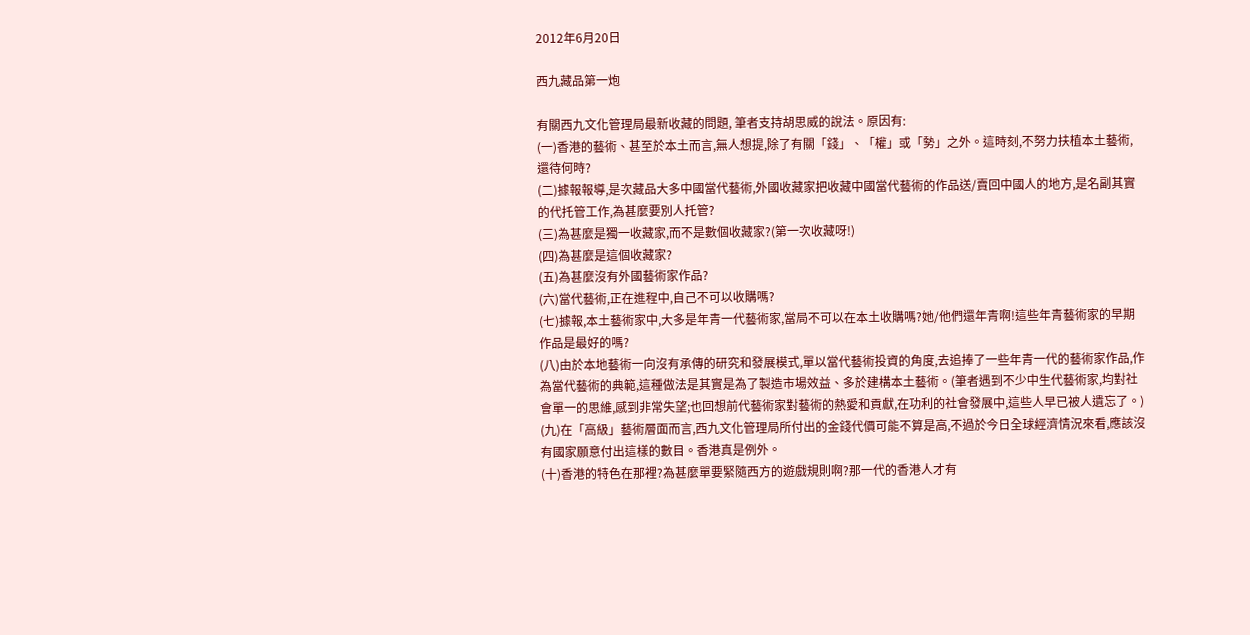2012年6月20日

西九藏品第一炮

有關西九文化管理局最新收藏的問題, 筆者支持胡思威的說法。原因有:
(一)香港的藝術、甚至於本土而言,無人想提,除了有關「錢」、「權」或「勢」之外。這時刻,不努力扶植本土藝術,還待何時?
(二)據報報導,是次藏品大多中國當代藝術,外國收藏家把收藏中國當代藝術的作品送/賣回中國人的地方,是名副其實的代托管工作,為甚麼要別人托管?
(三)為甚麼是獨一收藏家,而不是數個收藏家?(第一次收藏呀!)
(四)為甚麼是這個收藏家?
(五)為甚麼沒有外國藝術家作品?
(六)當代藝術,正在進程中,自己不可以收購嗎?
(七)據報,本土藝術家中,大多是年青一代藝術家,當局不可以在本土收購嗎?她/他們還年青啊!這些年青藝術家的早期作品是最好的嗎?
(八)由於本地藝術一向沒有承傳的研究和發展模式,單以當代藝術投資的角度,去追捧了一些年青一代的藝術家作品,作為當代藝術的典範,這種做法是其實是為了製造市場效益、多於建構本土藝術。(筆者遇到不少中生代藝術家,均對社會單一的思維,感到非常失望;也回想前代藝術家對藝術的熱愛和貢獻,在功利的社會發展中,這些人早已被人遺忘了。)
(九)在「高級」藝術層面而言,西九文化管理局所付出的金錢代價可能不算是高,不過於今日全球經濟情況來看,應該沒有國家願意付出這樣的數目。香港真是例外。
(十)香港的特色在那裡?為甚麼單要緊隨西方的遊戲規則啊?那一代的香港人才有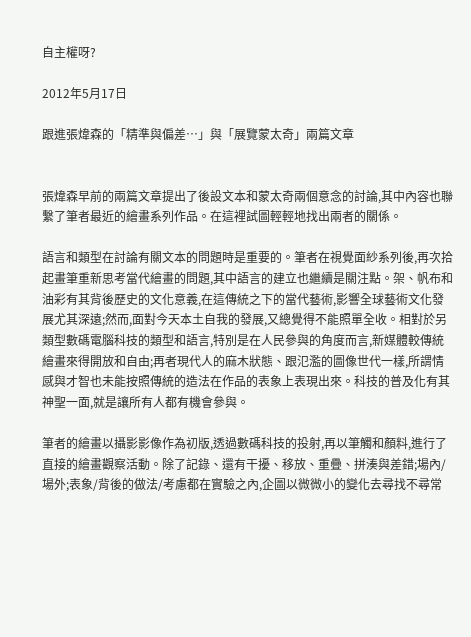自主權呀?

2012年5月17日

跟進張煒森的「精準與偏差…」與「展覽蒙太奇」兩篇文章


張煒森早前的兩篇文章提出了後設文本和蒙太奇兩個意念的討論,其中內容也聯繫了筆者最近的繪畫系列作品。在這裡試圖輕輕地找出兩者的關係。

語言和類型在討論有關文本的問題時是重要的。筆者在視覺面紗系列後,再次拾起畫筆重新思考當代繪畫的問題,其中語言的建立也繼續是關注點。架、帆布和油彩有其背後歷史的文化意義,在這傳統之下的當代藝術,影響全球藝術文化發展尤其深遠;然而,面對今天本土自我的發展,又總覺得不能照單全收。相對於另類型數碼電腦科技的類型和語言,特別是在人民參與的角度而言,新媒體較傳統繪畫來得開放和自由;再者現代人的麻木狀態、跟氾濫的圖像世代一樣,所謂情感與才智也未能按照傳統的造法在作品的表象上表現出來。科技的普及化有其神聖一面,就是讓所有人都有機會參與。

筆者的繪畫以攝影影像作為初版,透過數碼科技的投射,再以筆觸和顏料,進行了直接的繪畫觀察活動。除了記錄、還有干擾、移放、重疊、拼湊與差錯;場內/場外;表象/背後的做法/考慮都在實驗之內,企圖以微微小的變化去尋找不尋常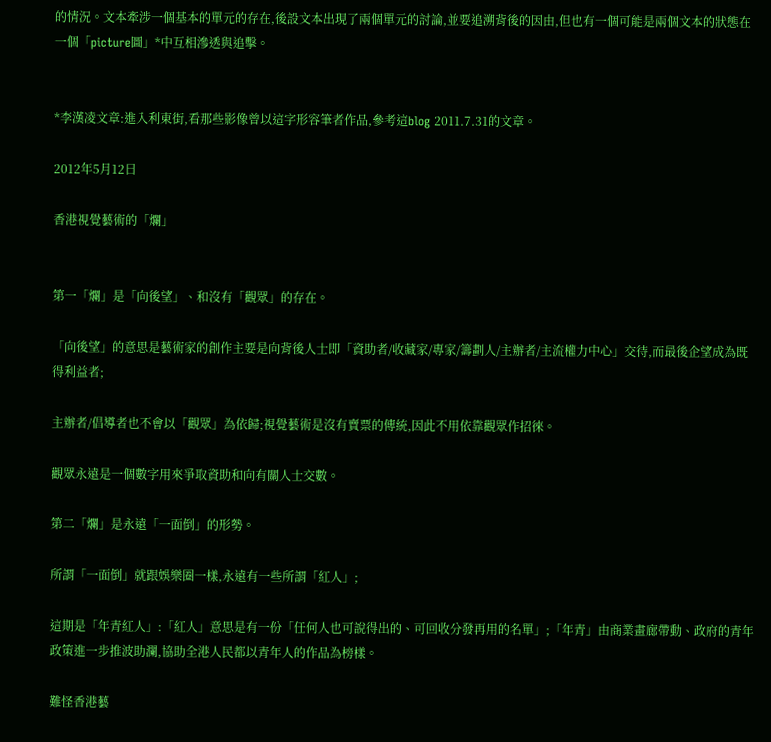的情況。文本牽涉一個基本的單元的存在,後設文本出現了兩個單元的討論,並要追溯背後的因由,但也有一個可能是兩個文本的狀態在一個「picture圖」*中互相滲透與追擊。


*李漢凌文章:進入利東街,看那些影像曾以這字形容筆者作品,參考這blog 2011.7.31的文章。

2012年5月12日

香港視覺藝術的「爛」


第一「爛」是「向後望」、和沒有「觀眾」的存在。

「向後望」的意思是藝術家的創作主要是向背後人士即「資助者/收藏家/專家/籌劃人/主辦者/主流權力中心」交待,而最後企望成為既得利益者;

主辦者/倡導者也不會以「觀眾」為依歸;視覺藝術是沒有賣票的傳統,因此不用依靠觀眾作招徠。

觀眾永遠是一個數字用來爭取資助和向有關人士交數。

第二「爛」是永遠「一面倒」的形勢。

所謂「一面倒」就跟娛樂圈一樣,永遠有一些所謂「紅人」;

這期是「年青紅人」:「紅人」意思是有一份「任何人也可說得出的、可回收分發再用的名單」;「年青」由商業畫廊帶動、政府的青年政策進一步推波助瀾,協助全港人民都以青年人的作品為榜樣。

難怪香港藝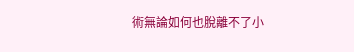術無論如何也脫離不了小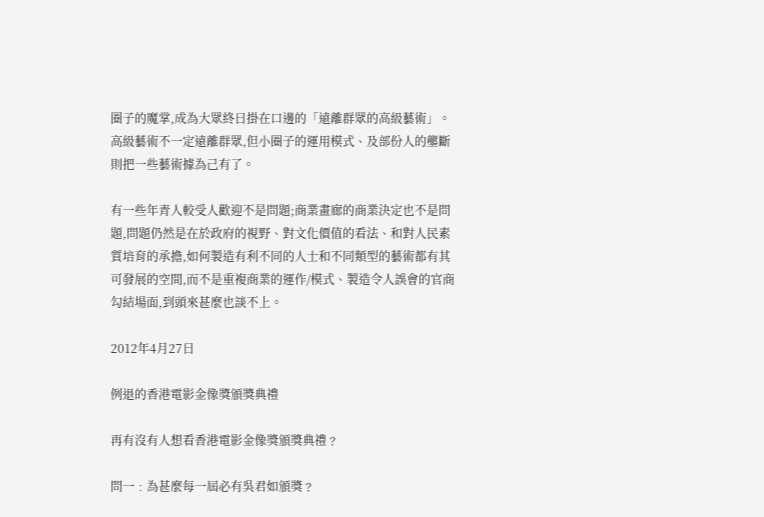圈子的魔掌,成為大眾終日掛在口邊的「遠離群眾的高級藝術」。高級藝術不一定遠離群眾,但小圈子的運用模式、及部份人的壟斷則把一些藝術據為己有了。

有一些年青人較受人歡迎不是問題;商業畫廊的商業決定也不是問題,問題仍然是在於政府的視野、對文化價值的看法、和對人民素質培育的承擔,如何製造有利不同的人士和不同類型的藝術都有其可發展的空間,而不是重複商業的運作/模式、製造令人誤會的官商勾結場面,到頭來甚麼也談不上。

2012年4月27日

例退的香港電影金像獎頒獎典禮

再有沒有人想看香港電影金像獎頒獎典禮﹖

問一﹕為甚麼每一屆必有吳君如頒獎﹖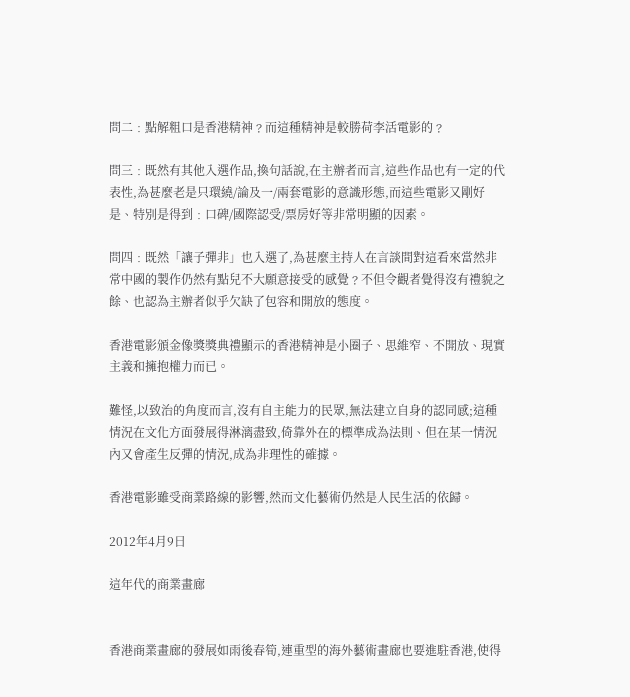問二﹕點解粗口是香港精神﹖而這種精神是較勝荷李活電影的﹖

問三﹕既然有其他入選作品,換句話說,在主辦者而言,這些作品也有一定的代表性,為甚麼老是只環繞/論及一/兩套電影的意識形態,而這些電影又剛好是、特別是得到﹕口碑/國際認受/票房好等非常明顯的因素。

問四﹕既然「讓子彈非」也入選了,為甚麼主持人在言談間對這看來當然非常中國的製作仍然有點兒不大願意接受的感覺﹖不但令觀者覺得沒有禮貌之餘、也認為主辦者似乎欠缺了包容和開放的態度。

香港電影頒金像獎獎典禮顯示的香港精神是小圈子、思維窄、不開放、現實主義和擁抱權力而已。

難怪,以致治的角度而言,沒有自主能力的民眾,無法建立自身的認同感;這種情況在文化方面發展得淋漓盡致,倚靠外在的標準成為法則、但在某一情況內又會產生反彈的情況,成為非理性的確據。

香港電影雖受商業路線的影響,然而文化藝術仍然是人民生活的依歸。

2012年4月9日

這年代的商業畫廊


香港商業畫廊的發展如雨後春筍,連重型的海外藝術畫廊也要進駐香港,使得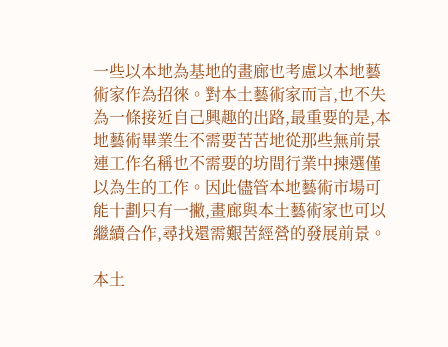一些以本地為基地的畫廊也考慮以本地藝術家作為招徠。對本土藝術家而言,也不失為一條接近自己興趣的出路,最重要的是,本地藝術畢業生不需要苦苦地從那些無前景連工作名稱也不需要的坊間行業中揀選僅以為生的工作。因此儘管本地藝術市場可能十劃只有一撇,畫廊與本土藝術家也可以繼續合作,尋找還需艱苦經營的發展前景。

本土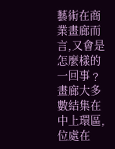藝術在商業畫廊而言,又會是怎麼樣的一回事﹖畫廊大多數結集在中上環區,位處在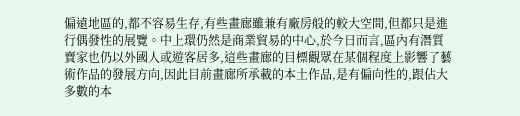偏遠地區的,都不容易生存,有些畫廊雖兼有廠房般的較大空間,但都只是進行偶發性的展覽。中上環仍然是商業貿易的中心,於今日而言,區內有潛質賣家也仍以外國人或遊客居多,這些畫廊的目標觀眾在某個程度上影響了藝術作品的發展方向,因此目前畫廊所承載的本土作品,是有偏向性的,跟佔大多數的本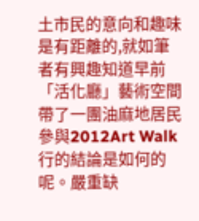土市民的意向和趣味是有距離的,就如筆者有興趣知道早前「活化廳」藝術空間帶了一團油麻地居民參與2012Art Walk行的結論是如何的呢。嚴重缺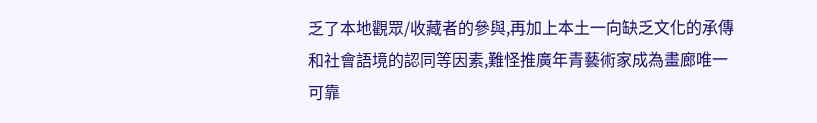乏了本地觀眾/收藏者的參與,再加上本土一向缺乏文化的承傳和社會語境的認同等因素,難怪推廣年青藝術家成為畫廊唯一可靠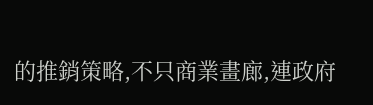的推銷策略,不只商業畫廊,連政府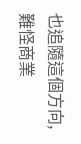也追隨這個方向,難怪商業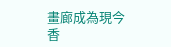畫廊成為現今香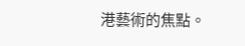港藝術的焦點。